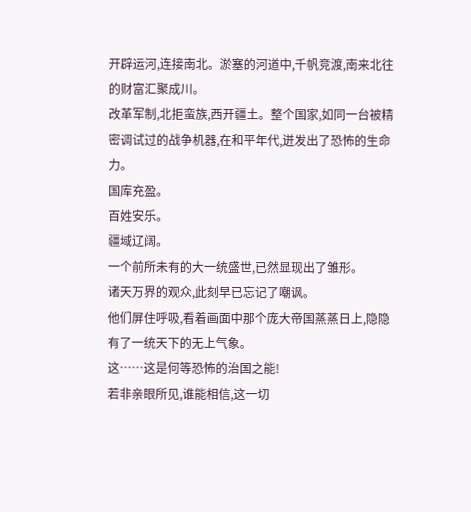开辟运河,连接南北。淤塞的河道中,千帆竞渡,南来北往的财富汇聚成川。
改革军制,北拒蛮族,西开疆土。整个国家,如同一台被精密调试过的战争机器,在和平年代,迸发出了恐怖的生命力。
国库充盈。
百姓安乐。
疆域辽阔。
一个前所未有的大一统盛世,已然显现出了雏形。
诸天万界的观众,此刻早已忘记了嘲讽。
他们屏住呼吸,看着画面中那个庞大帝国蒸蒸日上,隐隐有了一统天下的无上气象。
这……这是何等恐怖的治国之能!
若非亲眼所见,谁能相信,这一切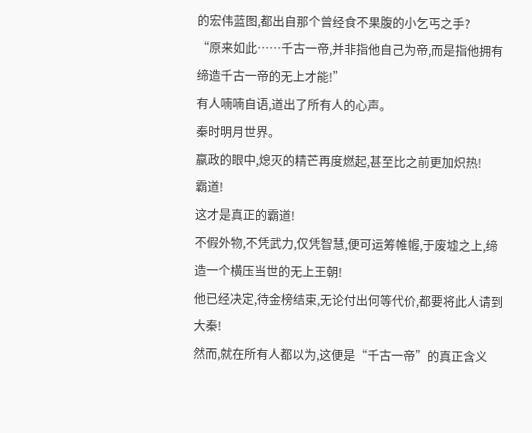的宏伟蓝图,都出自那个曾经食不果腹的小乞丐之手?
“原来如此……千古一帝,并非指他自己为帝,而是指他拥有缔造千古一帝的无上才能!”
有人喃喃自语,道出了所有人的心声。
秦时明月世界。
嬴政的眼中,熄灭的精芒再度燃起,甚至比之前更加炽热!
霸道!
这才是真正的霸道!
不假外物,不凭武力,仅凭智慧,便可运筹帷幄,于废墟之上,缔造一个横压当世的无上王朝!
他已经决定,待金榜结束,无论付出何等代价,都要将此人请到大秦!
然而,就在所有人都以为,这便是“千古一帝”的真正含义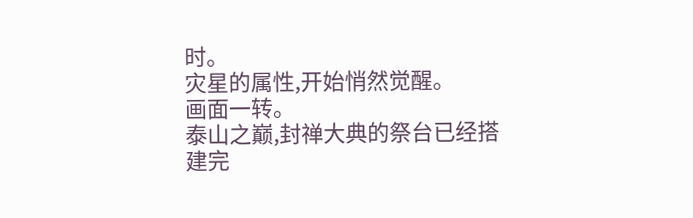时。
灾星的属性,开始悄然觉醒。
画面一转。
泰山之巅,封禅大典的祭台已经搭建完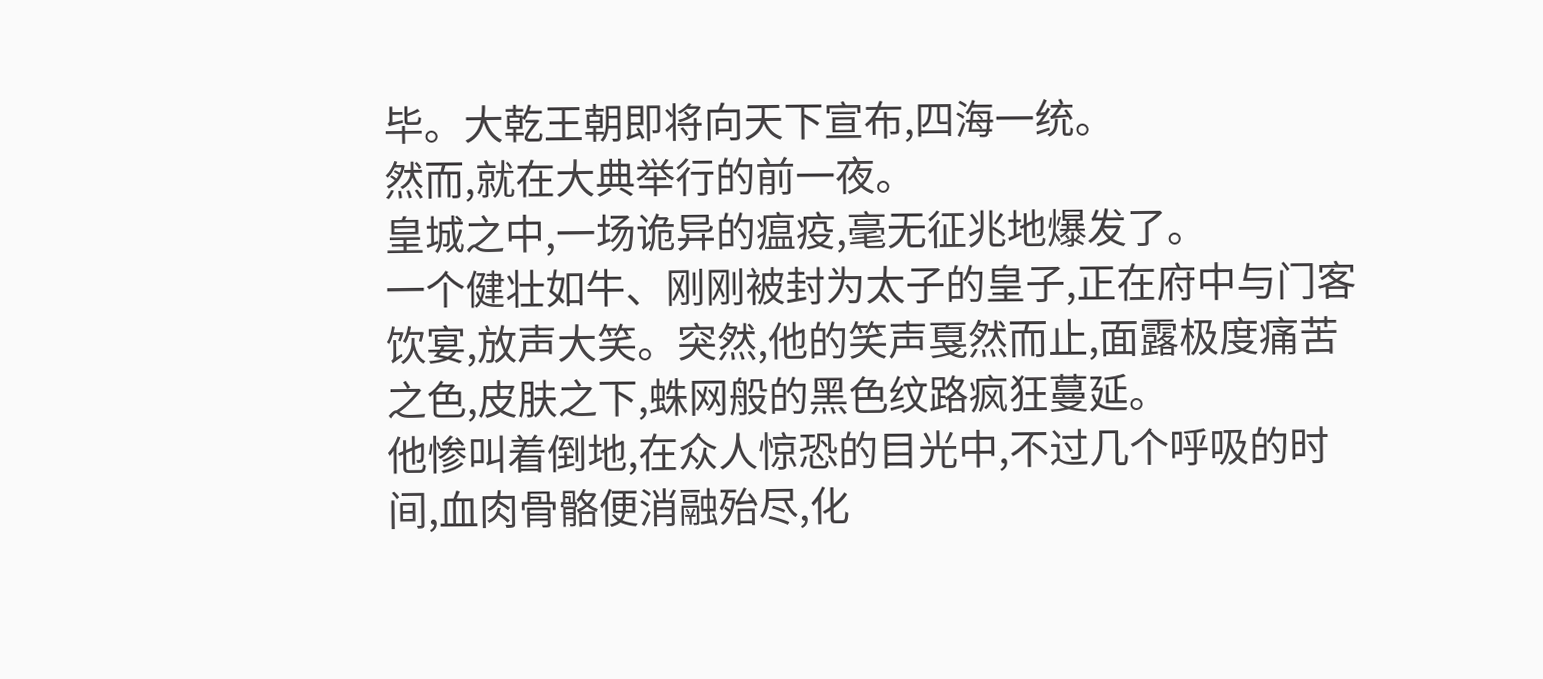毕。大乾王朝即将向天下宣布,四海一统。
然而,就在大典举行的前一夜。
皇城之中,一场诡异的瘟疫,毫无征兆地爆发了。
一个健壮如牛、刚刚被封为太子的皇子,正在府中与门客饮宴,放声大笑。突然,他的笑声戛然而止,面露极度痛苦之色,皮肤之下,蛛网般的黑色纹路疯狂蔓延。
他惨叫着倒地,在众人惊恐的目光中,不过几个呼吸的时间,血肉骨骼便消融殆尽,化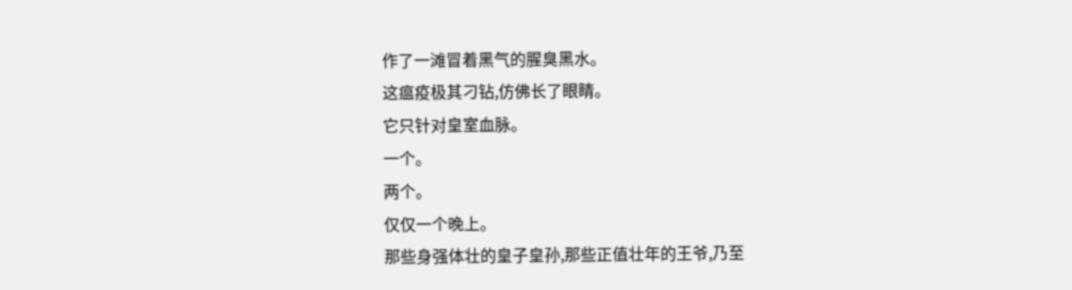作了一滩冒着黑气的腥臭黑水。
这瘟疫极其刁钻,仿佛长了眼睛。
它只针对皇室血脉。
一个。
两个。
仅仅一个晚上。
那些身强体壮的皇子皇孙,那些正值壮年的王爷,乃至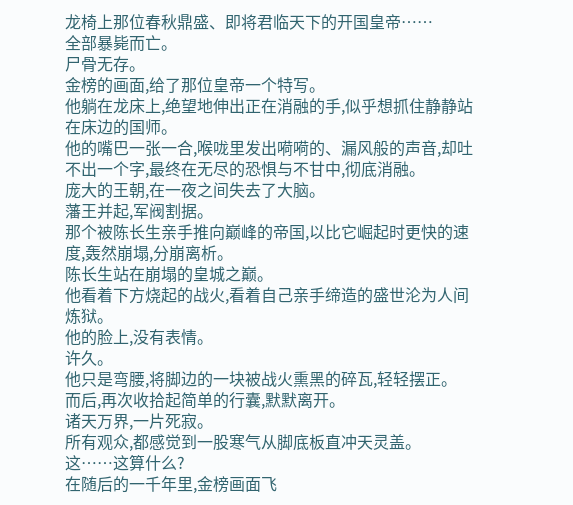龙椅上那位春秋鼎盛、即将君临天下的开国皇帝……
全部暴毙而亡。
尸骨无存。
金榜的画面,给了那位皇帝一个特写。
他躺在龙床上,绝望地伸出正在消融的手,似乎想抓住静静站在床边的国师。
他的嘴巴一张一合,喉咙里发出嗬嗬的、漏风般的声音,却吐不出一个字,最终在无尽的恐惧与不甘中,彻底消融。
庞大的王朝,在一夜之间失去了大脑。
藩王并起,军阀割据。
那个被陈长生亲手推向巅峰的帝国,以比它崛起时更快的速度,轰然崩塌,分崩离析。
陈长生站在崩塌的皇城之巅。
他看着下方烧起的战火,看着自己亲手缔造的盛世沦为人间炼狱。
他的脸上,没有表情。
许久。
他只是弯腰,将脚边的一块被战火熏黑的碎瓦,轻轻摆正。
而后,再次收拾起简单的行囊,默默离开。
诸天万界,一片死寂。
所有观众,都感觉到一股寒气从脚底板直冲天灵盖。
这……这算什么?
在随后的一千年里,金榜画面飞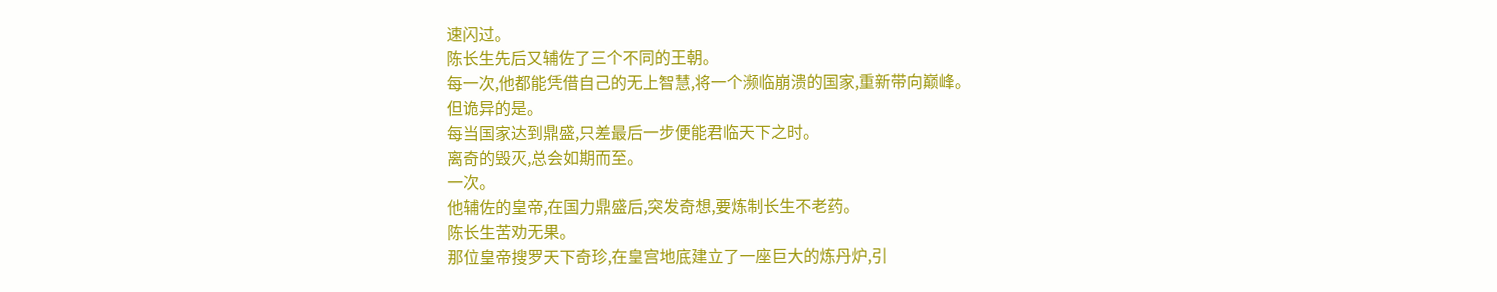速闪过。
陈长生先后又辅佐了三个不同的王朝。
每一次,他都能凭借自己的无上智慧,将一个濒临崩溃的国家,重新带向巅峰。
但诡异的是。
每当国家达到鼎盛,只差最后一步便能君临天下之时。
离奇的毁灭,总会如期而至。
一次。
他辅佐的皇帝,在国力鼎盛后,突发奇想,要炼制长生不老药。
陈长生苦劝无果。
那位皇帝搜罗天下奇珍,在皇宫地底建立了一座巨大的炼丹炉,引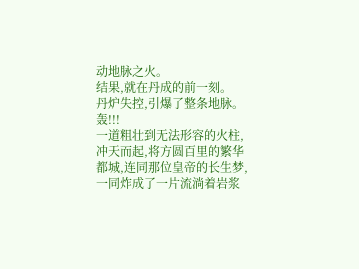动地脉之火。
结果,就在丹成的前一刻。
丹炉失控,引爆了整条地脉。
轰!!!
一道粗壮到无法形容的火柱,冲天而起,将方圆百里的繁华都城,连同那位皇帝的长生梦,一同炸成了一片流淌着岩浆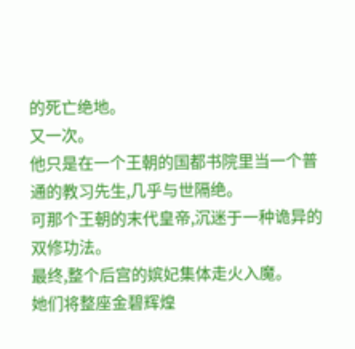的死亡绝地。
又一次。
他只是在一个王朝的国都书院里当一个普通的教习先生,几乎与世隔绝。
可那个王朝的末代皇帝,沉迷于一种诡异的双修功法。
最终,整个后宫的嫔妃集体走火入魔。
她们将整座金碧辉煌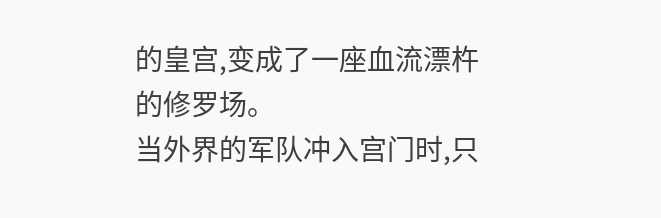的皇宫,变成了一座血流漂杵的修罗场。
当外界的军队冲入宫门时,只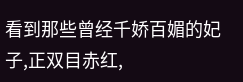看到那些曾经千娇百媚的妃子,正双目赤红,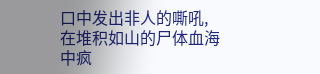口中发出非人的嘶吼,在堆积如山的尸体血海中疯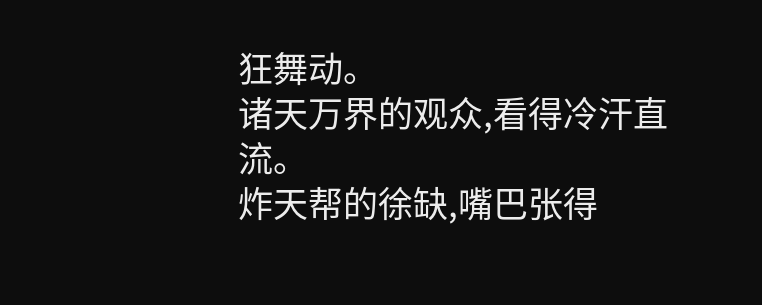狂舞动。
诸天万界的观众,看得冷汗直流。
炸天帮的徐缺,嘴巴张得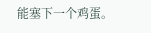能塞下一个鸡蛋。